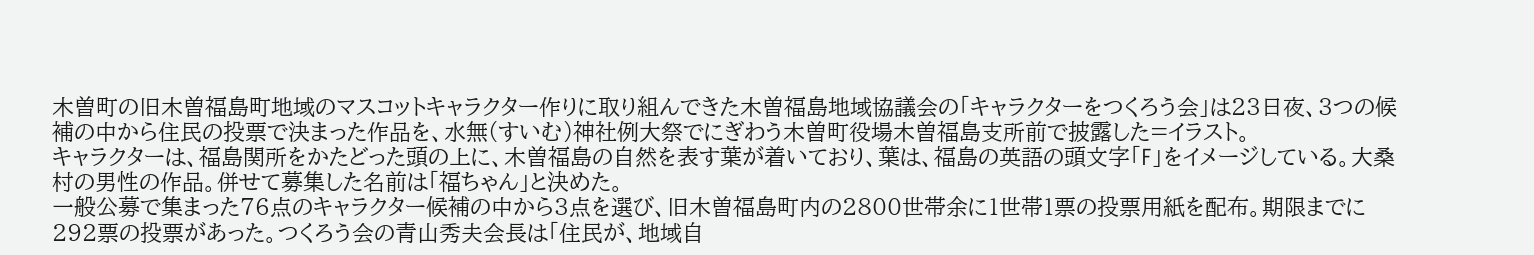木曽町の旧木曽福島町地域のマスコットキャラクター作りに取り組んできた木曽福島地域協議会の「キャラクターをつくろう会」は23日夜、3つの候補の中から住民の投票で決まった作品を、水無(すいむ)神社例大祭でにぎわう木曽町役場木曽福島支所前で披露した=イラスト。
キャラクターは、福島関所をかたどった頭の上に、木曽福島の自然を表す葉が着いており、葉は、福島の英語の頭文字「F」をイメージしている。大桑村の男性の作品。併せて募集した名前は「福ちゃん」と決めた。
一般公募で集まった76点のキャラクター候補の中から3点を選び、旧木曽福島町内の2800世帯余に1世帯1票の投票用紙を配布。期限までに292票の投票があった。つくろう会の青山秀夫会長は「住民が、地域自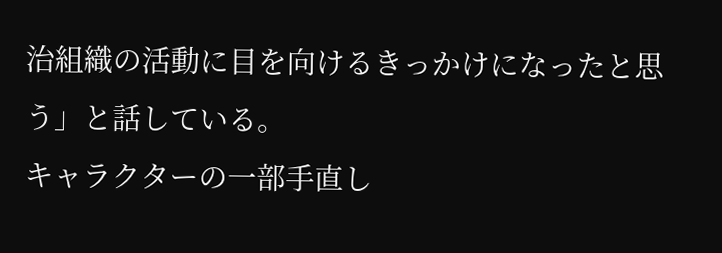治組織の活動に目を向けるきっかけになったと思う」と話している。
キャラクターの一部手直し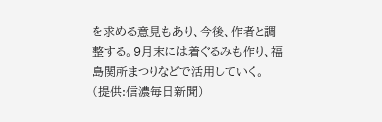を求める意見もあり、今後、作者と調整する。9月末には着ぐるみも作り、福島関所まつりなどで活用していく。
(提供:信濃毎日新聞)